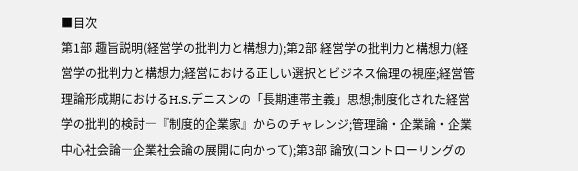■目次
第1部 趣旨説明(経営学の批判力と構想力);第2部 経営学の批判力と構想力(経営学の批判力と構想力;経営における正しい選択とビジネス倫理の視座;経営管理論形成期におけるH.S.デニスンの「長期連帯主義」思想;制度化された経営学の批判的検討―『制度的企業家』からのチャレンジ;管理論・企業論・企業中心社会論―企業社会論の展開に向かって);第3部 論攷(コントローリングの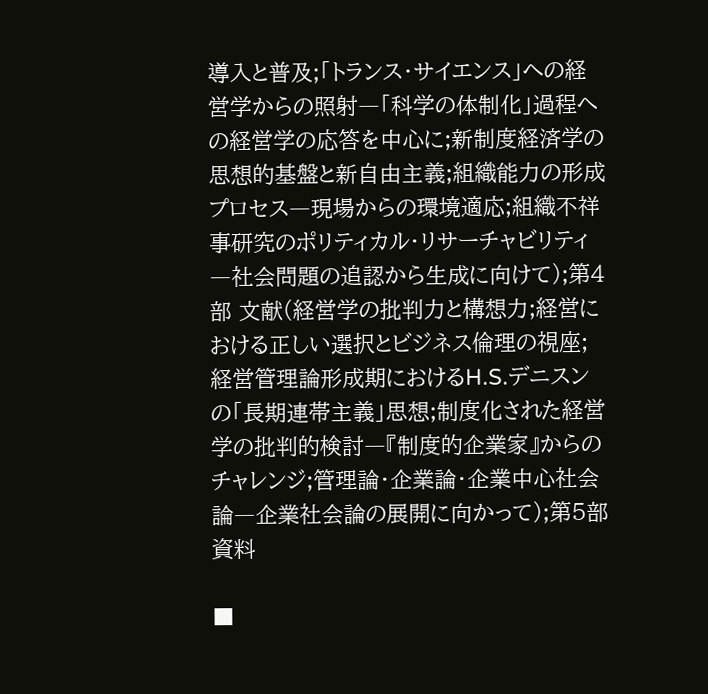導入と普及;「トランス・サイエンス」への経営学からの照射―「科学の体制化」過程への経営学の応答を中心に;新制度経済学の思想的基盤と新自由主義;組織能力の形成プロセス―現場からの環境適応;組織不祥事研究のポリティカル・リサーチャビリティ―社会問題の追認から生成に向けて);第4部 文献(経営学の批判力と構想力;経営における正しい選択とビジネス倫理の視座;経営管理論形成期におけるH.S.デニスンの「長期連帯主義」思想;制度化された経営学の批判的検討―『制度的企業家』からのチャレンジ;管理論・企業論・企業中心社会論―企業社会論の展開に向かって);第5部 資料

■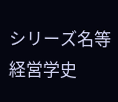シリーズ名等
経営学史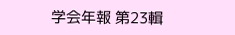学会年報 第23輯